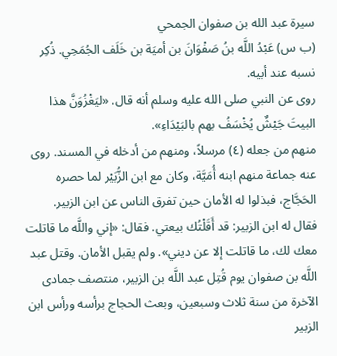سيرة عبد الله بن صفوان الجمحي
(ب س) عَبْدُ اللَّه بنُ صَفْوَانَ بن أميَة بن خَلَف الجُمَحِي. ذُكِر نسبه عند أبيه.
روى عن النبي صلى الله عليه وسلم أنه قال. «ليَغْزُوَنَّ هذا البيتَ جَيْشٌ يُخْسَفُ بهم بالبَيْدَاءِ».
منهم من جعله (٤) مرسلاً، ومنهم من أدخله في المسند. روى عنه جماعة منهم ابنه أُمَيَّة، وكان مع ابن الزُّبَيْر لما حصره الحَجَّاج، فبذلوا له الأمان حين تفرق الناس عن ابن الزبير.
فقال له ابن الزبير: قد أَقَلْتُك بيعتي. فقال: «إني واللَّه ما قاتلت معك لك، ما قاتلت إلا عن ديني». ولم يقبل الأمان. وقتل عبد اللَّه بن صفوان يوم قُتِل عبد اللَّه بن الزبير، منتصف جمادى الآخرة من سنة ثلاث وسبعين، وبعث الحجاج برأسه ورأس ابن الزبير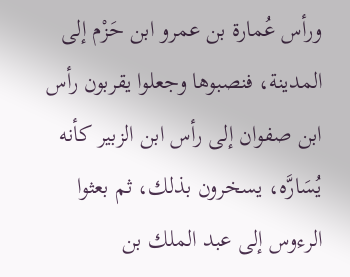ورأس عُمارة بن عمرو ابن حَزْم إلى المدينة، فنصبوها وجعلوا يقربون رأس ابن صفوان إلى رأس ابن الزبير كأنه يُسَارَّه، يسخرون بذلك، ثم بعثوا الرءوس إلى عبد الملك بن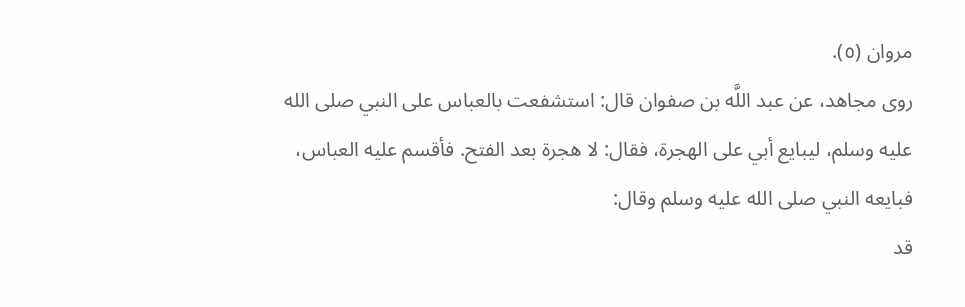مروان (٥).
روى مجاهد، عن عبد اللَّه بن صفوان قال: استشفعت بالعباس على النبي صلى الله عليه وسلم، ليبايع أبي على الهجرة، فقال: لا هجرة بعد الفتح. فأقسم عليه العباس، فبايعه النبي صلى الله عليه وسلم وقال:
قد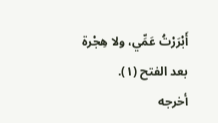أَبْرَرْتُ عَمِّي، ولا هِجْرة بعد الفتح (١).
أخرجه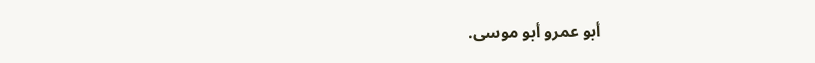أبو عمرو أبو موسى.